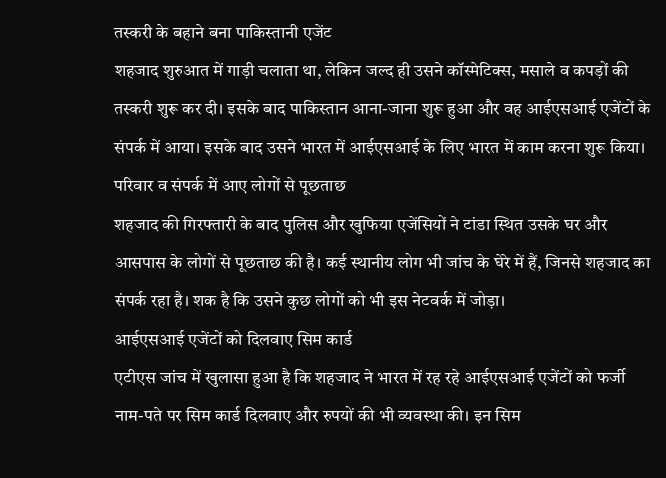तस्करी के बहाने बना पाकिस्तानी एजेंट
शहजाद शुरुआत में गाड़ी चलाता था, लेकिन जल्द ही उसने कॉस्मेटिक्स, मसाले व कपड़ों की तस्करी शुरू कर दी। इसके बाद पाकिस्तान आना-जाना शुरू हुआ और वह आईएसआई एजेंटों के संपर्क में आया। इसके बाद उसने भारत में आईएसआई के लिए भारत में काम करना शुरू किया।
परिवार व संपर्क में आए लोगों से पूछताछ
शहजाद की गिरफ्तारी के बाद पुलिस और खुफिया एजेंसियों ने टांडा स्थित उसके घर और आसपास के लोगों से पूछताछ की है। कई स्थानीय लोग भी जांच के घेरे में हैं, जिनसे शहजाद का संपर्क रहा है। शक है कि उसने कुछ लोगों को भी इस नेटवर्क में जोड़ा।
आईएसआई एजेंटों को दिलवाए सिम कार्ड
एटीएस जांच में खुलासा हुआ है कि शहजाद ने भारत में रह रहे आईएसआई एजेंटों को फर्जी नाम-पते पर सिम कार्ड दिलवाए और रुपयों की भी व्यवस्था की। इन सिम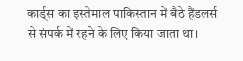कार्ड्स का इस्तेमाल पाकिस्तान में बैठे हैंडलर्स से संपर्क में रहने के लिए किया जाता था।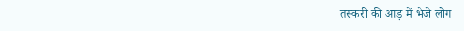तस्करी की आड़ में भेजे लोग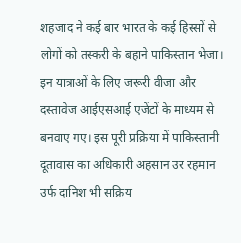शहजाद ने कई बार भारत के कई हिस्सों से लोगों को तस्करी के बहाने पाकिस्तान भेजा। इन यात्राओं के लिए जरूरी वीजा और दस्तावेज आईएसआई एजेंटों के माध्यम से बनवाए गए। इस पूरी प्रक्रिया में पाकिस्तानी दूतावास का अधिकारी अहसान उर रहमान उर्फ दानिश भी सक्रिय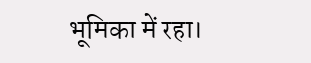भूमिका में रहा।